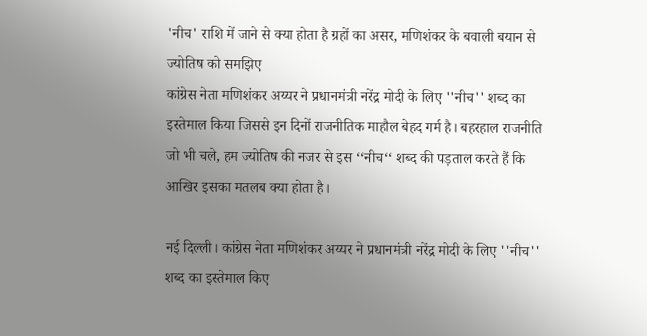'नीच' राशि में जाने से क्या होता है ग्रहों का असर, मणिशंकर के बवाली बयान से ज्योतिष को समझिए
कांग्रेस नेता मणिशंकर अय्यर ने प्रधानमंत्री नरेंद्र मोदी के लिए ''नीच'' शब्द का इस्तेमाल किया जिससे इन दिनों राजनीतिक माहौल बेहद गर्म है। बहरहाल राजनीति जो भी चले, हम ज्योतिष की नजर से इस ‘‘नीच‘‘ शब्द की पड़ताल करते हैं कि आखिर इसका मतलब क्या होता है।

नई दिल्ली। कांग्रेस नेता मणिशंकर अय्यर ने प्रधानमंत्री नरेंद्र मोदी के लिए ''नीच'' शब्द का इस्तेमाल किए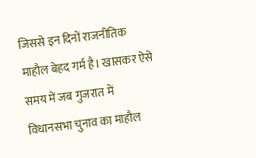जिससे इन दिनों राजनीतिक माहौल बेहद गर्म है। खासकर ऐसे समय में जब गुजरात में विधानसभा चुनाव का माहौल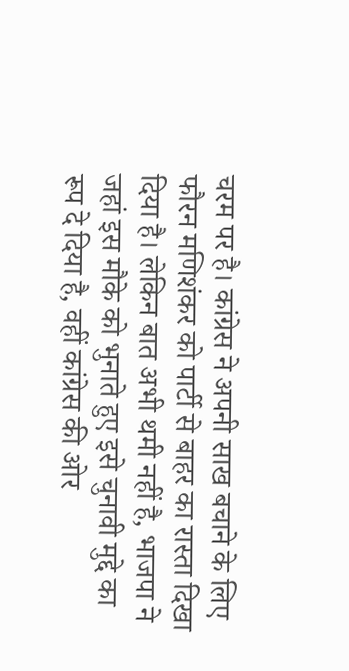चरम पर है। कांग्रेस ने अपनी साख बचाने के लिए फौरन मणिशंकर को पार्टी से बाहर का रास्ता दिखा दिया है। लेकिन बात अभी थमी नहीं है, भाजपा ने जहां इस मौके को भुनाते हुए इसे चुनावी मुद्दे का रूप दे दिया है, वहीं कांग्रेस की ओर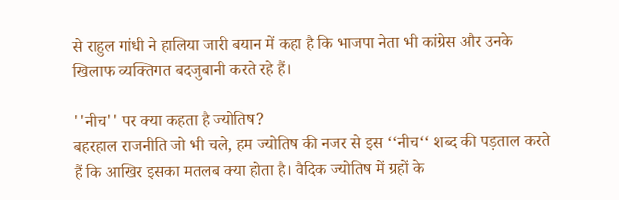से राहुल गांधी ने हालिया जारी बयान में कहा है कि भाजपा नेता भी कांग्रेस और उनके खिलाफ व्यक्तिगत बदजुबानी करते रहे हैं।

''नीच'' पर क्या कहता है ज्योतिष?
बहरहाल राजनीति जो भी चले, हम ज्योतिष की नजर से इस ‘‘नीच‘‘ शब्द की पड़ताल करते हैं कि आखिर इसका मतलब क्या होता है। वैदिक ज्योतिष में ग्रहों के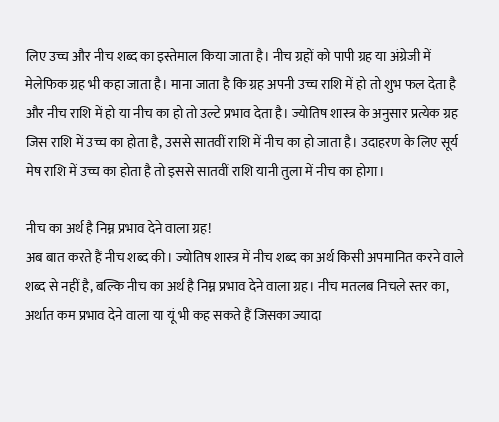लिए उच्च और नीच शब्द का इस्तेमाल किया जाता है। नीच ग्रहों को पापी ग्रह या अंग्रेजी में मेलेफिक ग्रह भी कहा जाता है। माना जाता है कि ग्रह अपनी उच्च राशि में हो तो शुभ फल देता है और नीच राशि में हो या नीच का हो तो उल्टे प्रभाव देता है। ज्योतिष शास्त्र के अनुसार प्रत्येक ग्रह जिस राशि में उच्च का होता है, उससे सातवीं राशि में नीच का हो जाता है। उदाहरण के लिए सूर्य मेष राशि में उच्च का होता है तो इससे सातवीं राशि यानी तुला में नीच का होगा।

नीच का अर्थ है निम्न प्रभाव देने वाला ग्रह!
अब बात करते हैं नीच शब्द की। ज्योतिष शास्त्र में नीच शब्द का अर्थ किसी अपमानित करने वाले शब्द से नहीं है, बल्कि नीच का अर्थ है निम्न प्रभाव देने वाला ग्रह। नीच मतलब निचले स्तर का, अर्थात कम प्रभाव देने वाला या यूं भी कह सकते हैं जिसका ज्यादा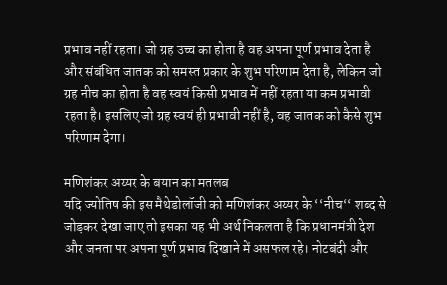प्रभाव नहीं रहता। जो ग्रह उच्च का होता है वह अपना पूर्ण प्रभाव देता है और संबंधित जातक को समस्त प्रकार के शुभ परिणाम देता है, लेकिन जो ग्रह नीच का होता है वह स्वयं किसी प्रभाव में नहीं रहता या कम प्रभावी रहता है। इसलिए जो ग्रह स्वयं ही प्रभावी नहीं है, वह जातक को कैसे शुभ परिणाम देगा।

मणिशंकर अय्यर के बयान का मतलब
यदि ज्योतिष की इस मैथेडोलॉजी को मणिशंकर अय्यर के ‘‘नीच‘‘ शब्द से जोड़कर देखा जाए तो इसका यह भी अर्थ निकलता है कि प्रधानमंत्री देश और जनता पर अपना पूर्ण प्रभाव दिखाने में असफल रहे। नोटबंदी और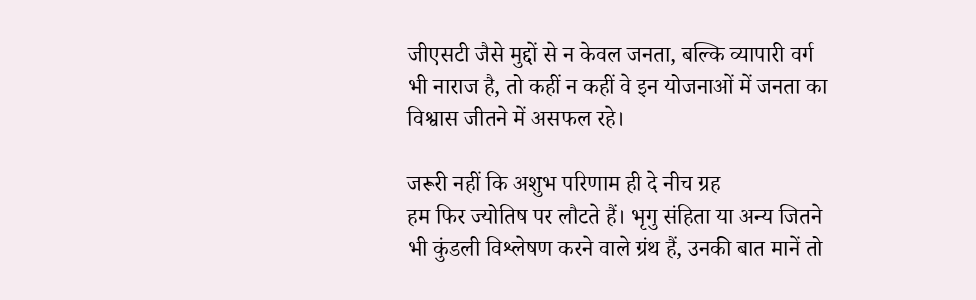जीएसटी जैसे मुद्दों से न केवल जनता, बल्कि व्यापारी वर्ग भी नाराज है, तो कहीं न कहीं वे इन योजनाओं में जनता का विश्वास जीतने में असफल रहे।

जरूरी नहीं कि अशुभ परिणाम ही दे नीच ग्रह
हम फिर ज्योतिष पर लौटते हैं। भृगु संहिता या अन्य जितने भी कुंडली विश्लेषण करने वाले ग्रंथ हैं, उनकी बात मानें तो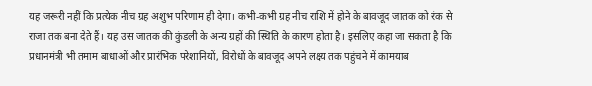यह जरूरी नहीं कि प्रत्येक नीच ग्रह अशुभ परिणाम ही देगा। कभी-कभी ग्रह नीच राशि में होने के बावजूद जातक को रंक से राजा तक बना देते हैं। यह उस जातक की कुंडली के अन्य ग्रहों की स्थिति के कारण होता है। इसलिए कहा जा सकता है कि प्रधानमंत्री भी तमाम बाधाओं और प्रारंभिक परेशानियों, विरोधों के बावजूद अपने लक्ष्य तक पहुंचने में कामयाब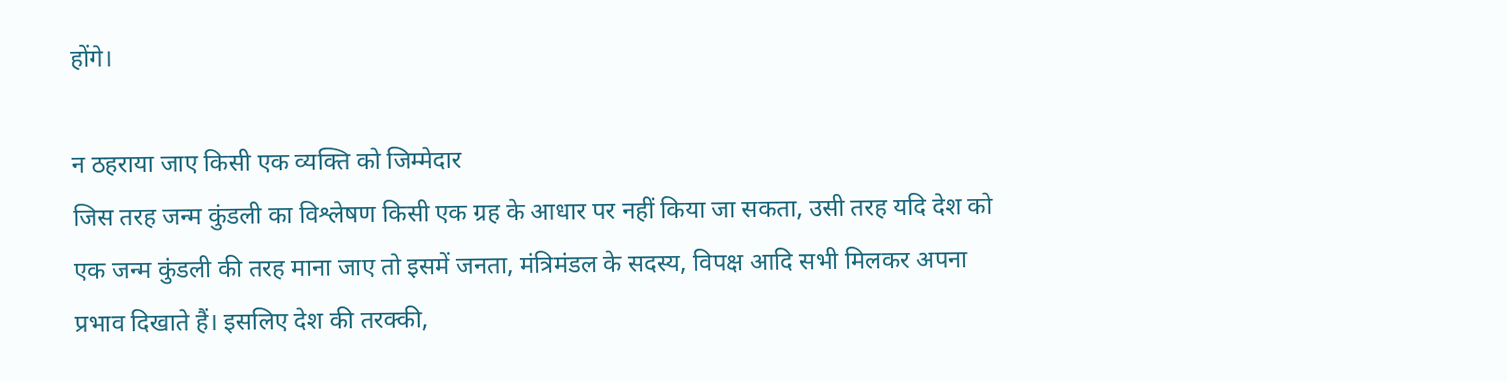होंगे।

न ठहराया जाए किसी एक व्यक्ति को जिम्मेदार
जिस तरह जन्म कुंडली का विश्लेषण किसी एक ग्रह के आधार पर नहीं किया जा सकता, उसी तरह यदि देश को एक जन्म कुंडली की तरह माना जाए तो इसमें जनता, मंत्रिमंडल के सदस्य, विपक्ष आदि सभी मिलकर अपना प्रभाव दिखाते हैं। इसलिए देश की तरक्की,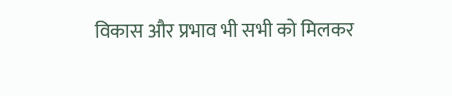विकास और प्रभाव भी सभी को मिलकर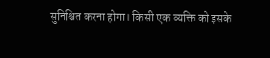सुनिश्चित करना होगा। किसी एक व्यक्ति को इसके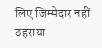लिए जिम्मेदार नहीं ठहराया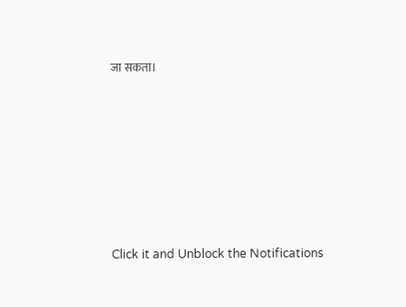जा सकता।












Click it and Unblock the Notifications